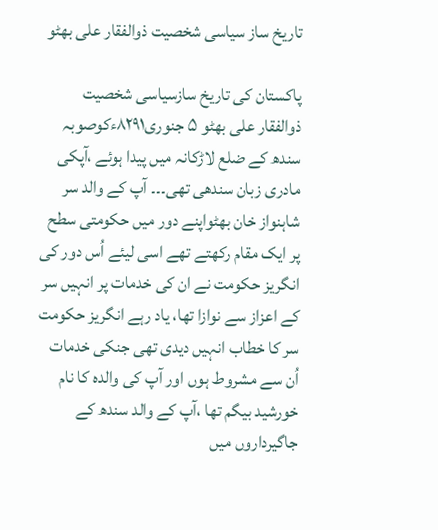تاریخ ساز سیاسی شخصیت ذوالفقار علی بھٹو

پاکستان کی تاریخ سازسیاسی شخصیت ذوالفقار علی بھٹو ۵ جنوری۸۲۹۱ءکوصوبہ سندھ کے ضلع لاڑکانہ میں پیدا ہوئے ،آپکی مادری زبان سندھی تھی۔۔۔ آپ کے والد سر شاہنواز خان بھٹواپنے دور میں حکومتی سطح پر ایک مقام رکھتے تھے اسی لیئے اُس دور کی انگریز حکومت نے ان کی خدمات پر انہیں سر کے اعزاز سے نوازا تھا، یاد رہے انگریز حکومت سر کا خطاب انہیں دیدی تھی جنکی خدمات اُن سے مشروط ہوں اور آپ کی والدہ کا نام خورشید بیگم تھا ،آپ کے والد سندھ کے جاگیرداروں میں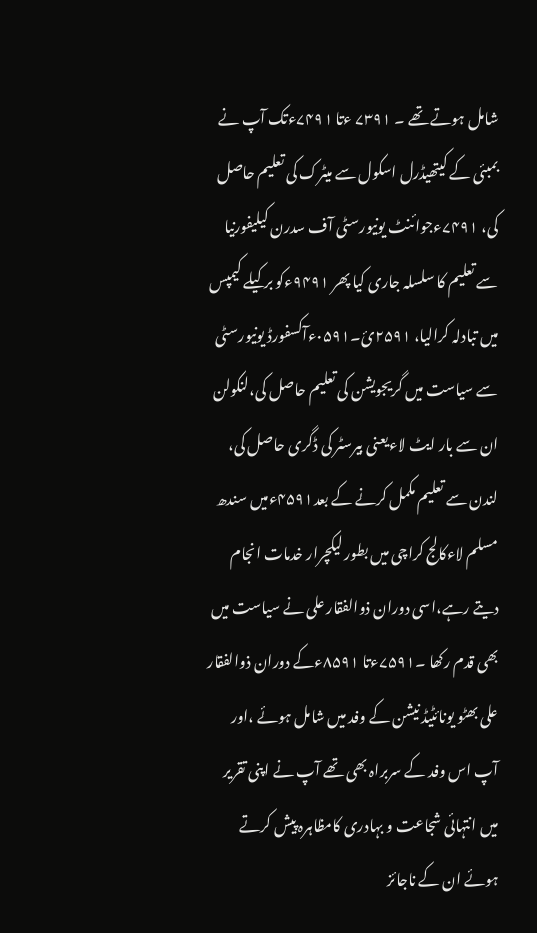شامل ہوتے تھے ۔ ۷۳۹۱ ءتا ۷۴۹۱ءتک آپ نے بمبئی کے کیتھیڈرل اسکول سے میٹرک کی تعلیم حاصل کی، ۷۴۹۱ءجوائنٹ یونیورسٹی آف سدرن کیلیفورنیا سے تعلیم کا سلسلہ جاری کیا پھر ۹۴۹۱ءکو برکیلے کیمپس میں تبادلہ کرالیا، ۲۵۹۱ئ۔۰۵۹۱ءآکسفورڈ یونیورسٹی سے سیاست میں گریجویشن کی تعلیم حاصل کی،لنکولن ان سے بار ایٹ لاءیعنی بیرسٹر کی ڈگری حاصل کی، لندن سے تعلیم مکمل کرنے کے بعد۴۵۹۱ءمیں سندھ مسلم لاءکالج کراچی میں بطور لیکچرار خدمات انجام دیتے رہے،اسی دوران ذوالفقار علی نے سیاست میں بھی قدم رکھا ۔۷۵۹۱ءتا ۸۵۹۱ءکے دوران ذوالفقار علی بھٹو یونائٹیڈ نیشن کے وفد میں شامل ہوئے ،اور آپ اس وفد کے سربراہ بھی تھے آپ نے اپنی تقریر میں انتہائی شجاعت و بہادری کامظاہرہ پیش کرتے ہوئے ان کے ناجائز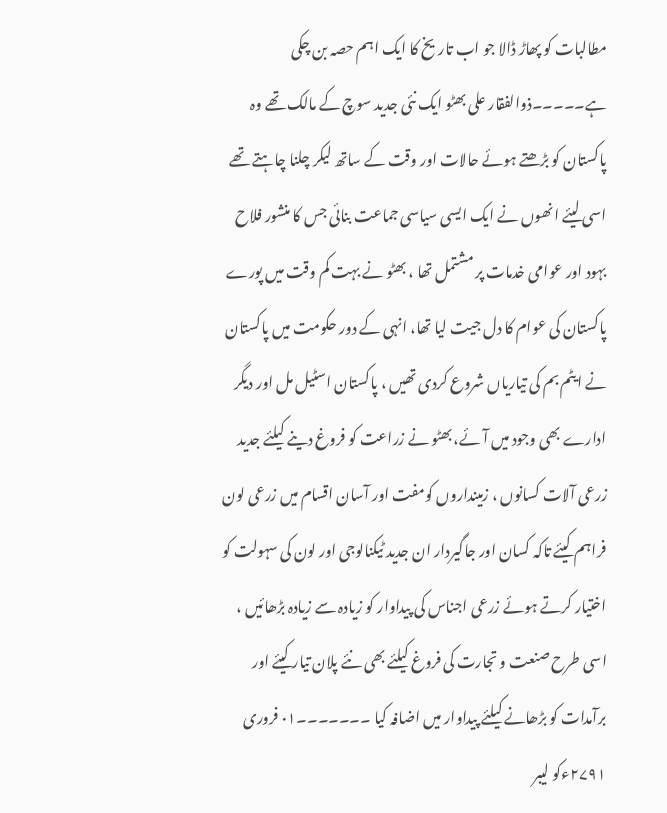مطالبات کو پھاڑ ڈالا جو اب تاریخ کا ایک اہم حصہ بن چکی ہے۔۔۔۔۔ذوالفقار علی بھٹو ایک نئی جدید سوچ کے مالک تھے وہ پاکستان کو بڑھتے ہوئے حالات اور وقت کے ساتھ لیکر چلنا چاہتے تھے اسی لیئے انھوں نے ایک ایسی سیاسی جماعت بنائی جس کا منشور فلاح بہود اور عوامی خدمات پر مشتمل تھا ، بھٹو نے بہت کم وقت میں پورے پاکستان کی عوام کا دل جیت لیا تھا، انہی کے دور حکومت میں پاکستان نے ایٹم بم کی تیاریاں شروع کردی تھیں ، پاکستان اسٹیل مل اور دیگر ادارے بھی وجود میں آئے، بھٹو نے زراعت کو فروغ دینے کیلئے جدید زرعی آلات کسانوں ، زمینداروں کومفت اور آسان اقسام میں زرعی لون فراہم کیئے تاکہ کسان اور جاگیردار ان جدید ٹیکنالوجی اور لون کی سہولت کو اختیار کرتے ہوئے زرعی اجناس کی پیداوار کو زیادہ سے زیادہ بڑھائیں ، اسی طرح صنعت و تجارت کی فروغ کیلئے بھی نئے پلان تیار کیئے اور برآمدات کو بڑھانے کیلئے پیداوار میں اضافہ کیا ۔۔۔۔۔۔۔۰۱ فروری ۲۷۹۱ءکو لیبر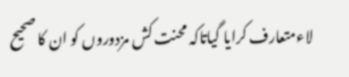لاءمتعارف کرایا گیاتاکہ محنت کش مزدوروں کو ان کا صحیح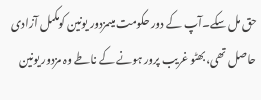حق مل سکے۔آپ کے دور حکومت میںمزدور یونین کومکمل آزادی حاصل تھی،بھٹو غریب پرور ہونے کے ناطے وہ مزدور یونین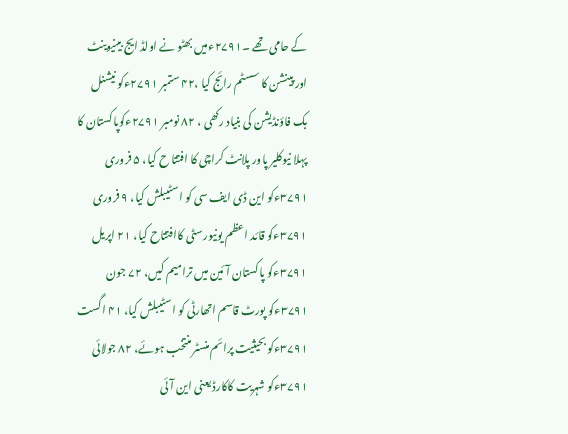کے حامی تھے ۔۲۷۹۱ءمیں بھٹو نے اولڈ ایج بینیوینٹ اور پینشن کا سسٹم رائج کیا ،۴۲ ستمبر ۲۷۹۱ءکو نیشنل بک فاؤنڈیشن کی بنیاد رکھی ، ۸۲ نومبر ۲۷۹۱ءکوپاکستان کا پہلا نیوکلیر پاور پلانٹ کراچی کا افتتا ح کیا، ۵ فروری ۳۷۹۱ءکو این ڈی ایف سی کو اسٹیبلش کیا، ۹ فروری ۳۷۹۱ءکو قائد اعظم یونیورسٹی کاافتتاح کیا، ۲۱ اپریل ۳۷۹۱ءکو پاکستان آئین میں ترامیم کیں، ۷۲ جون ۳۷۹۱ءکو پورٹ قاسم اتھارٹی کو اسٹیبلش کیا، ۴۱ اگست ۳۷۹۱ءکو بحیثیت پرائم منسٹر منتخب ہوئے، ۸۲ جولائی ۳۷۹۱ءکو شہریت کاکارڈ یعنی این آئی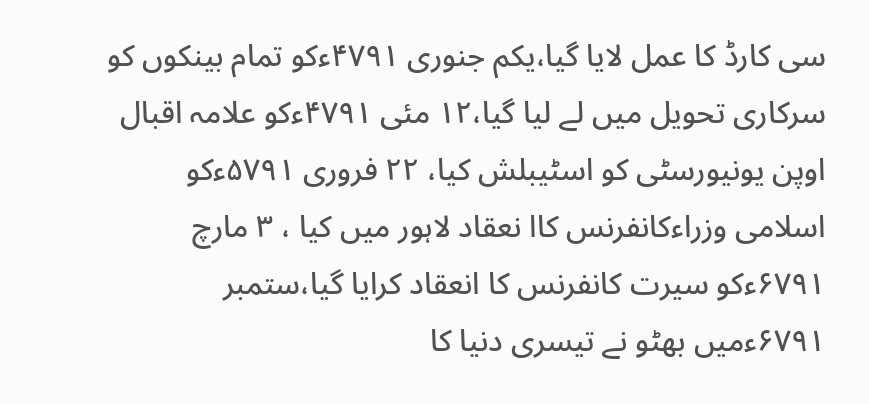سی کارڈ کا عمل لایا گیا،یکم جنوری ۴۷۹۱ءکو تمام بینکوں کو سرکاری تحویل میں لے لیا گیا،۱۲ مئی ۴۷۹۱ءکو علامہ اقبال اوپن یونیورسٹی کو اسٹیبلش کیا، ۲۲ فروری ۵۷۹۱ءکو اسلامی وزراءکانفرنس کاا نعقاد لاہور میں کیا ، ۳ مارچ ۶۷۹۱ءکو سیرت کانفرنس کا انعقاد کرایا گیا،ستمبر ۶۷۹۱ءمیں بھٹو نے تیسری دنیا کا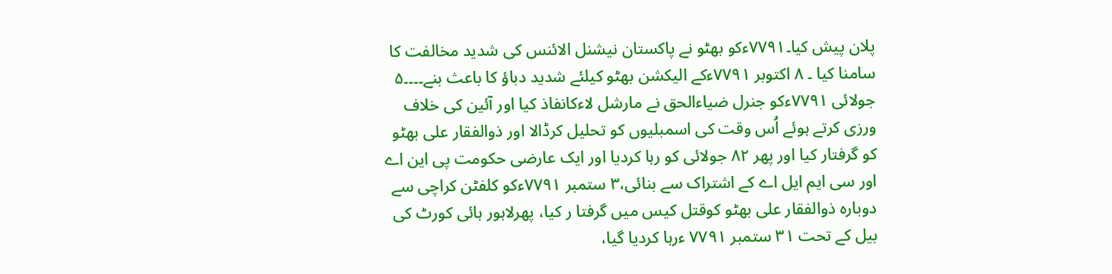پلان پیش کیا۔۷۷۹۱ءکو بھٹو نے پاکستان نیشنل الائنس کی شدید مخالفت کا سامنا کیا ۔ ۸ اکتوبر ۷۷۹۱ءکے الیکشن بھٹو کیلئے شدید دباؤ کا باعث بنے۔۔۔۔۵ جولائی ۷۷۹۱ءکو جنرل ضیاءالحق نے مارشل لاءکانفاذ کیا اور آئین کی خلاف ورزی کرتے ہوئے اُس وقت کی اسمبلیوں کو تحلیل کرڈالا اور ذوالفقار علی بھٹو کو گرفتار کیا اور پھر ۸۲ جولائی کو رہا کردیا اور ایک عارضی حکومت پی این اے اور سی ایم ایل اے کے اشتراک سے بنائی،۳ ستمبر ۷۷۹۱ءکو کلفٹن کراچی سے دوبارہ ذوالفقار علی بھٹو کوقتل کیس میں گرفتا ر کیا، پھرلاہور ہائی کورٹ کی بیل کے تحت ۳۱ ستمبر ۷۷۹۱ ءرہا کردیا گیا،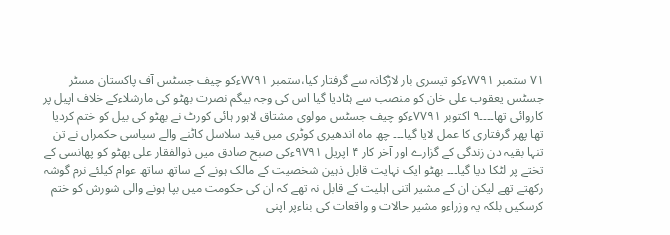۷۱ ستمبر ۷۷۹۱ءکو تیسری بار لاڑکانہ سے گرفتار کیا،ستمبر ۷۷۹۱ءکو چیف جسٹس آف پاکستان مسٹر جسٹس یعقوب علی خان کو منصب سے ہٹادیا گیا اس کی وجہ بیگم نصرت بھٹو کی مارشلاءکے خلاف اپیل پر کاروائی تھا۔۔۔۔۹ اکتوبر ۷۷۹۱ءکو چیف جسٹس مولوی مشتاق لاہور ہائی کورٹ نے بھٹو کی بیل کو ختم کردیا تھا پھر گرفتاری کا عمل لایا گیا۔۔۔ چھ ماہ اندھیری کوٹری میں قید سلاسل کاٹنے والے سیاسی حکمراں نے تن تنہا بقیہ دن زندگی کے گزارے اور آخر کار ۴ اپریل ۹۷۹۱ءکی صبح صادق میں ذوالفقار علی بھٹو کو پھانسی کے تختے پر لٹکا دیا گیا۔۔۔ بھٹو ایک نہایت قابل ذہین شخصیت کے مالک ہونے کے ساتھ ساتھ عوام کیلئے نرم گوشہ رکھتے تھے لیکن ان کے مشیر اتنی اہلیت کے قابل نہ تھے کہ ان کی حکومت میں بپا ہونے والی شورش کو ختم کرسکیں بلکہ یہ وزراءو مشیر حالات و واقعات کی بناءپر اپنی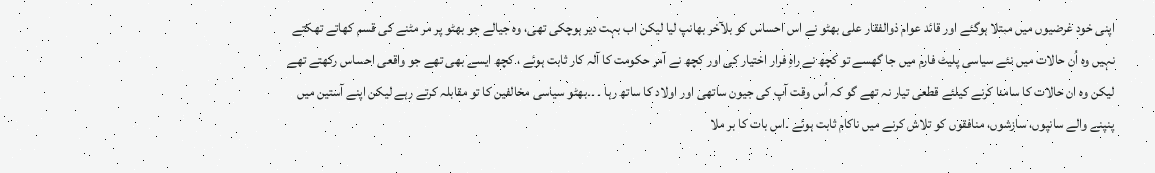اپنی خود غرضیوں میں مبتلا ہوگئے اور قائد عوام ذوالفقار علی بھٹو نے اس احساس کو بلآخر بھانپ لیا لیکن اب بہت دیر ہوچکی تھی، وہ جیالے جو بھٹو پر مر مٹنے کی قسم کھاتے تھکتے نہیں وہ اُن حالات میں نئے سیاسی پلیٹ فارم میں جا گھسے تو کچھ نے راہِ فرار اختیار کی اور کچھ نے آمر حکومت کا آلہ کار ثابت ہوئے ، کچھ ایسے بھی تھے جو واقعی احساس رکھتے تھے لیکن وہ ان حالات کا سامنا کرنے کیلئے قطعی تیار نہ تھے گو کہ اُس وقت آپ کی جیون ساتھی اور اولاد کا ساتھ رہا ۔ ۔۔بھٹو سیاسی مخالفین کا تو مقابلہ کرتے رہے لیکن اپنے آستین میں پنپنے والے سانپوں، سازشوں، منافقوں کو تلاش کرنے میں ناکام ثابت ہوئے ۔اس بات کا بر ملا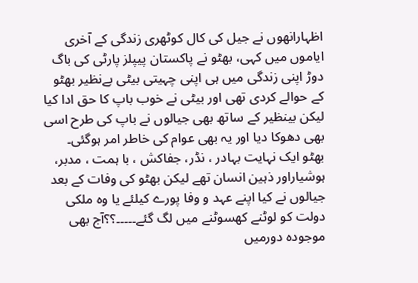اظہارانھوں نے جیل کی کال کوٹھری زندگی کے آخری ایاموں میں کہی، بھٹو نے پاکستان پیپلز پارٹی کی باگ دوڑ اپنی زندگی میں ہی اپنی چہیتی بیٹی بےنظیر بھٹو کے حوالے کردی تھی اور بیٹی نے خوب باپ کا حق ادا کیا لیکن بینظیر کے ساتھ بھی جیالوں نے باپ کی طرح اسی بھی دھوکا دیا اور یہ بھی عوام کی خاطر امر ہوگئی۔ بھٹو ایک نہایت بہادر ، نڈر، جفاکش ، با ہمت ، مدبر، ہوشیاراور ذہین انسان تھے لیکن بھٹو کی وفات کے بعد جیالوں نے کیا اپنے عہد و وفا پورے کیلئے یا وہ ملکی دولت کو لوٹنے کھسوٹنے میں لگ گئے۔۔۔۔۔؟؟آج بھی موجودہ دورمیں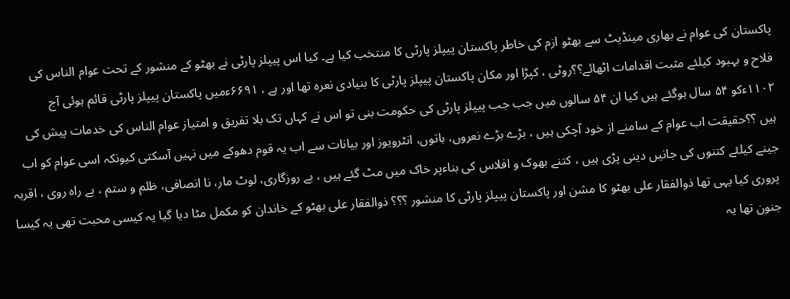پاکستان کی عوام نے بھاری مینڈیٹ سے بھٹو ازم کی خاطر پاکستان پیپلز پارٹی کا منتخب کیا ہے۔ کیا اس پیپلز پارٹی نے بھٹو کے منشور کے تحت عوام الناس کی فلاح و بہبود کیلئے مثبت اقدامات اٹھائے؟؟روٹی ، کپڑا اور مکان پاکستان پیپلز پارٹی کا بنیادی نعرہ تھا اور ہے ، ۶۶۹۱ءمیں پاکستان پیپلز پارٹی قائم ہوئی آج ۱۱۰۲ءکو ۵۴ سال ہوگئے ہیں کیا ان ۵۴ سالوں میں جب جب پیپلز پارٹی کی حکومت بنی تو اس نے کہاں تک بلا تفریق و امتیاز عوام الناس کی خدمات پیش کی ہیں ؟؟حقیقت اب عوام کے سامنے از خود آچکی ہیں ، بڑے بڑے نعروں، باتوں، انٹرویوز اور بیانات سے اب یہ قوم دھوکے میں نہیں آسکتی کیونکہ اسی عوام کو اب جینے کیلئے کتنوں کی جانیں دینی پڑی ہیں ، کتنے بھوک و افلاس کی بناءپر خاک میں مٹ گئے ہیں ، بے روزگاری، لوٹ مار، نا انصافی، ظلم و ستم ، بے راہ روی ، اقربہ پروری کیا یہی تھا ذوالفقار علی بھٹو کا مشن اور پاکستان پیپلز پارٹی کا منشور ؟؟؟ ذوالفقار علی بھٹو کے خاندان کو مکمل مٹا دیا گیا یہ کیسی محبت تھی یہ کیسا جنون تھا یہ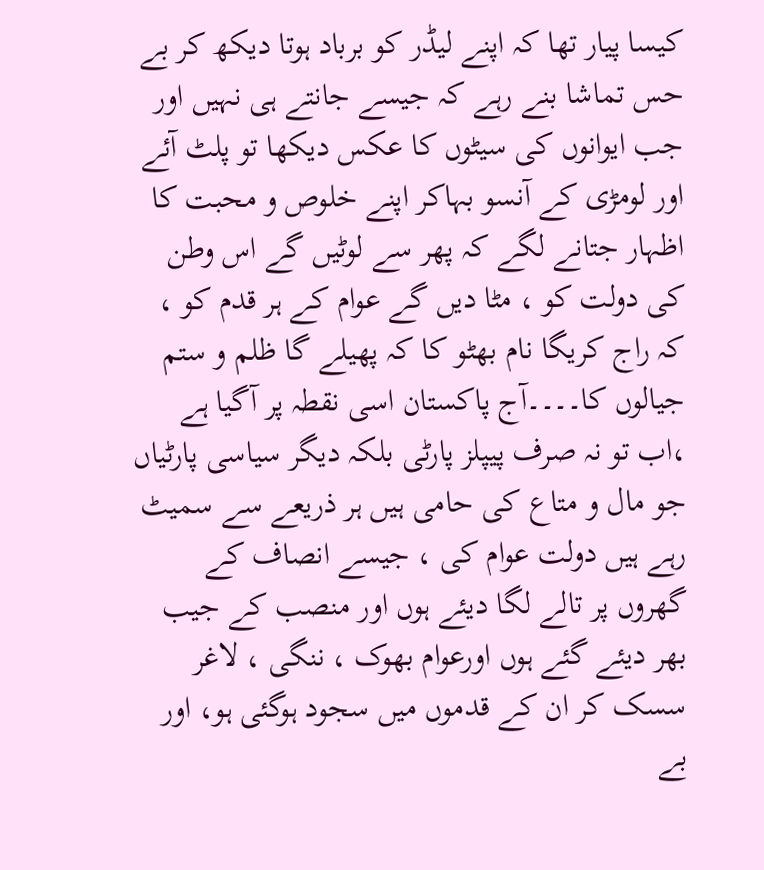کیسا پیار تھا کہ اپنے لیڈر کو برباد ہوتا دیکھ کر بے حس تماشا بنے رہے کہ جیسے جانتے ہی نہیں اور جب ایوانوں کی سیٹوں کا عکس دیکھا تو پلٹ آئے اور لومڑی کے آنسو بہاکر اپنے خلوص و محبت کا اظہار جتانے لگے کہ پھر سے لوٹیں گے اس وطن کی دولت کو ، مٹا دیں گے عوام کے ہر قدم کو ، کہ راج کریگا نام بھٹو کا کہ پھیلے گا ظلم و ستم جیالوں کا۔۔۔۔آج پاکستان اسی نقطہ پر آگیا ہے ،اب تو نہ صرف پیپلز پارٹی بلکہ دیگر سیاسی پارٹیاں جو مال و متاع کی حامی ہیں ہر ذریعے سے سمیٹ رہے ہیں دولت عوام کی ، جیسے انصاف کے گھروں پر تالے لگا دیئے ہوں اور منصب کے جیب بھر دیئے گئے ہوں اورعوام بھوک ، ننگی ، لاغر سسک کر ان کے قدموں میں سجود ہوگئی ہو، اور بے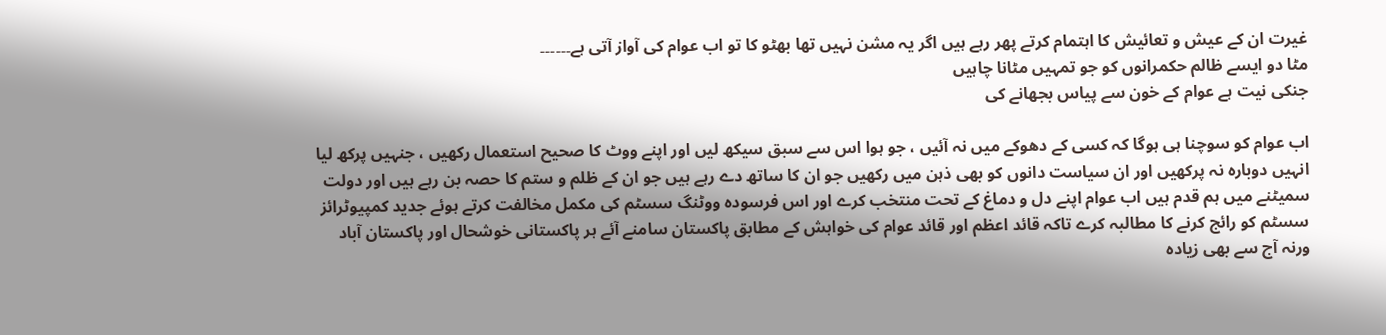غیرت ان کے عیش و تعائیش کا اہتمام کرتے پھر رہے ہیں اگر یہ مشن نہیں تھا بھٹو کا تو اب عوام کی آواز آتی ہے۔۔۔۔۔۔
مٹا دو ایسے ظالم حکمرانوں کو جو تمہیں مٹانا چاہیں
جنکی نیت ہے عوام کے خون سے پیاس بجھانے کی

اب عوام کو سوچنا ہی ہوگا کہ کسی کے دھوکے میں نہ آئیں ، جو ہوا اس سے سبق سیکھ لیں اور اپنے ووٹ کا صحیح استعمال رکھیں ، جنہیں پرکھ لیا انہیں دوبارہ نہ پرکھیں اور ان سیاست دانوں کو بھی ذہن میں رکھیں جو ان کا ساتھ دے رہے ہیں جو ان کے ظلم و ستم کا حصہ بن رہے ہیں اور دولت سمیٹنے میں ہم قدم ہیں اب عوام اپنے دل و دماغ کے تحت منتخب کرے اور اس فرسودہ ووٹنگ سسٹم کی مکمل مخالفت کرتے ہوئے جدید کمپیوٹرائز سسٹم کو رائج کرنے کا مطالبہ کرے تاکہ قائد اعظم اور قائد عوام کی خواہش کے مطابق پاکستان سامنے آئے ہر پاکستانی خوشحال اور پاکستان آباد ورنہ آج سے بھی زیادہ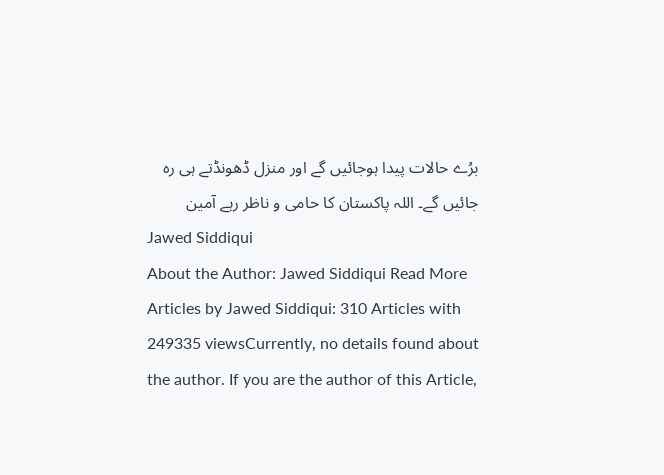برُے حالات پیدا ہوجائیں گے اور منزل ڈھونڈتے ہی رہ جائیں گے۔ اللہ پاکستان کا حامی و ناظر رہے آمین
Jawed Siddiqui
About the Author: Jawed Siddiqui Read More Articles by Jawed Siddiqui: 310 Articles with 249335 viewsCurrently, no details found about the author. If you are the author of this Article,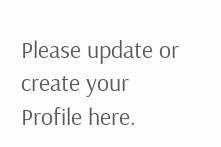Please update or create your Profile here.